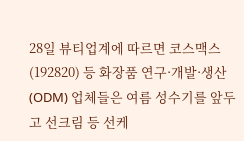28일 뷰티업계에 따르면 코스맥스(192820) 등 화장품 연구·개발·생산(ODM) 업체들은 여름 성수기를 앞두고 선크림 등 선케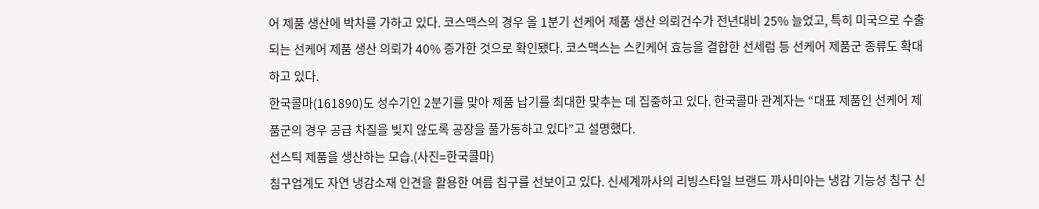어 제품 생산에 박차를 가하고 있다. 코스맥스의 경우 올 1분기 선케어 제품 생산 의뢰건수가 전년대비 25% 늘었고, 특히 미국으로 수출되는 선케어 제품 생산 의뢰가 40% 증가한 것으로 확인됐다. 코스맥스는 스킨케어 효능을 결합한 선세럼 등 선케어 제품군 종류도 확대하고 있다.
한국콜마(161890)도 성수기인 2분기를 맞아 제품 납기를 최대한 맞추는 데 집중하고 있다. 한국콜마 관계자는 “대표 제품인 선케어 제품군의 경우 공급 차질을 빚지 않도록 공장을 풀가동하고 있다”고 설명했다.
선스틱 제품을 생산하는 모습.(사진=한국콜마)
침구업계도 자연 냉감소재 인견을 활용한 여름 침구를 선보이고 있다. 신세계까사의 리빙스타일 브랜드 까사미아는 냉감 기능성 침구 신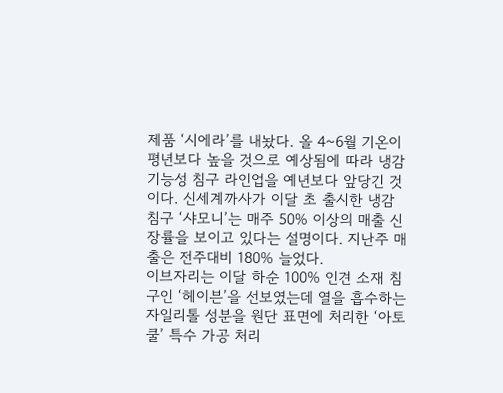제품 ‘시에라’를 내놨다. 올 4~6월 기온이 평년보다 높을 것으로 예상됨에 따라 냉감 기능성 침구 라인업을 예년보다 앞당긴 것이다. 신세계까사가 이달 초 출시한 냉감 침구 ‘샤모니’는 매주 50% 이상의 매출 신장률을 보이고 있다는 설명이다. 지난주 매출은 전주대비 180% 늘었다.
이브자리는 이달 하순 100% 인견 소재 침구인 ‘헤이븐’을 선보였는데 열을 흡수하는 자일리톨 성분을 원단 표면에 처리한 ‘아토쿨’ 특수 가공 처리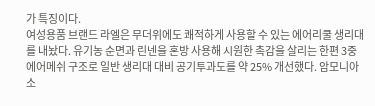가 특징이다.
여성용품 브랜드 라엘은 무더위에도 쾌적하게 사용할 수 있는 에어리쿨 생리대를 내놨다. 유기농 순면과 린넨을 혼방 사용해 시원한 촉감을 살리는 한편 3중 에어메쉬 구조로 일반 생리대 대비 공기투과도를 약 25% 개선했다. 암모니아 소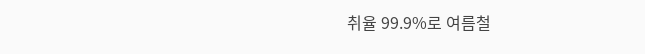취율 99.9%로 여름철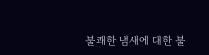불쾌한 냄새에 대한 불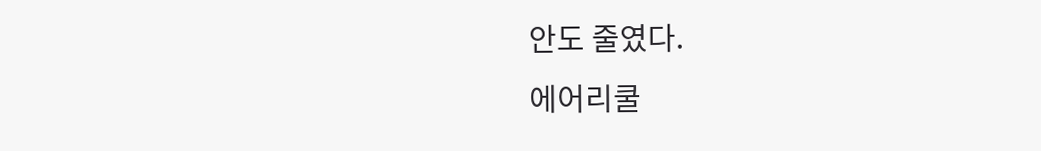안도 줄였다.
에어리쿨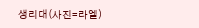생리대(사진=라엘)